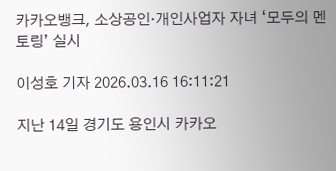카카오뱅크, 소상공인·개인사업자 자녀 ‘모두의 멘토링’ 실시

이성호 기자 2026.03.16 16:11:21

지난 14일 경기도 용인시 카카오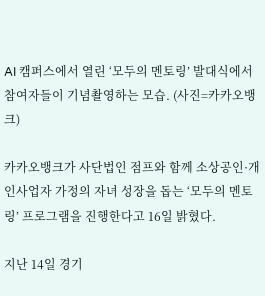AI 캠퍼스에서 열린 ‘모두의 멘토링’ 발대식에서 참여자들이 기념촬영하는 모습. (사진=카카오뱅크)

카카오뱅크가 사단법인 점프와 함께 소상공인·개인사업자 가정의 자녀 성장을 돕는 ‘모두의 멘토링’ 프로그램을 진행한다고 16일 밝혔다.

지난 14일 경기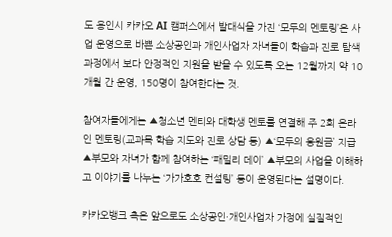도 용인시 카카오 AI 캠퍼스에서 발대식을 가진 ‘모두의 멘토링’은 사업 운영으로 바쁜 소상공인과 개인사업자 자녀들이 학습과 진로 탐색 과정에서 보다 안정적인 지원을 받을 수 있도록 오는 12월까지 약 10개월 간 운영, 150명이 참여한다는 것.

참여자들에게는 ▲청소년 멘티와 대학생 멘토를 연결해 주 2회 온라인 멘토링(교과목 학습 지도와 진로 상담 등) ▲‘모두의 응원금’ 지급 ▲부모와 자녀가 함께 참여하는 ‘패밀리 데이’ ▲부모의 사업을 이해하고 이야기를 나누는 ‘가가호호 컨설팅’ 등이 운영된다는 설명이다.

카카오뱅크 측은 앞으로도 소상공인·개인사업자 가정에 실질적인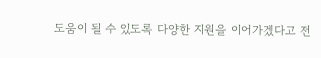도움이 될 수 있도록 다양한 지원을 이어가겠다고 전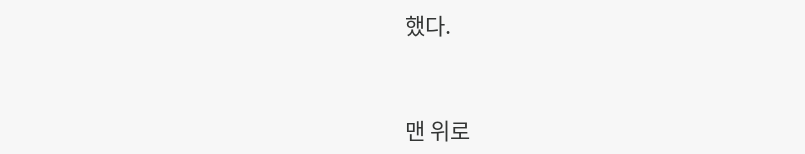했다.


맨 위로